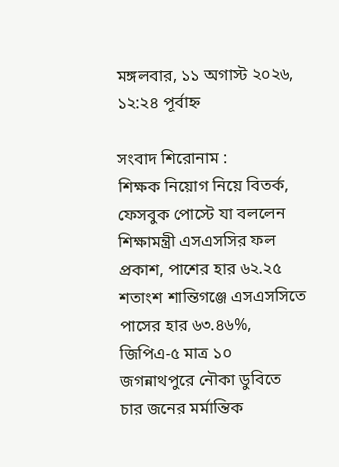মঙ্গলবার, ১১ অগাস্ট ২০২৬, ১২:২৪ পূর্বাহ্ন

সংবাদ শিরোনাম :
শিক্ষক নিয়োগ নিয়ে বিতর্ক, ফেসবুক পোস্টে যা বললেন শিক্ষামন্ত্রী এসএসসির ফল প্রকাশ, পাশের হার ৬২.২৫ শতাংশ শান্তিগঞ্জে এসএসসিতে পাসের হার ৬৩.৪৬%, জিপিএ-৫ মাত্র ১০ জগন্নাথপুরে নৌকা ডুবিতে চার জনের মর্মান্তিক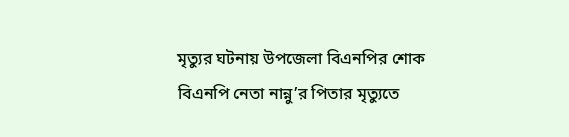মৃত্যুর ঘটনায় উপজেলা বিএনপির শোক বিএনপি নেতা নান্নু’র পিতার মৃত্যুতে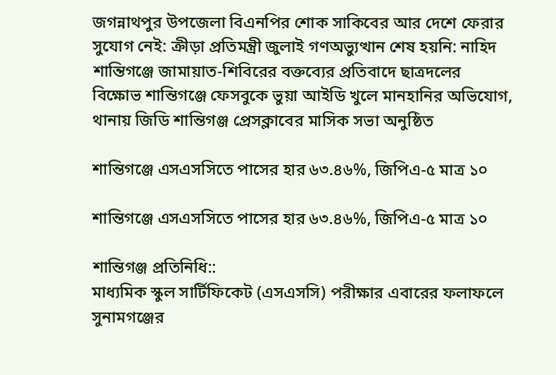জগন্নাথপুর উপজেলা বিএনপির শোক সাকিবের আর দেশে ফেরার সুযোগ নেই: ক্রীড়া প্রতিমন্ত্রী জুলাই গণঅভ্যুত্থান শেষ হয়নি: নাহিদ শান্তিগঞ্জে জামায়াত-শিবিরের বক্তব্যের প্রতিবাদে ছাত্রদলের বিক্ষোভ শান্তিগঞ্জে ফেসবুকে ভুয়া আইডি খুলে মানহানির অভিযোগ, থানায় জিডি শান্তিগঞ্জ প্রেসক্লাবের মাসিক সভা অনুষ্ঠিত

শান্তিগঞ্জে এসএসসিতে পাসের হার ৬৩.৪৬%, জিপিএ-৫ মাত্র ১০

শান্তিগঞ্জে এসএসসিতে পাসের হার ৬৩.৪৬%, জিপিএ-৫ মাত্র ১০

শান্তিগঞ্জ প্রতিনিধি::
মাধ্যমিক স্কুল সার্টিফিকেট (এসএসসি) পরীক্ষার এবারের ফলাফলে সুনামগঞ্জের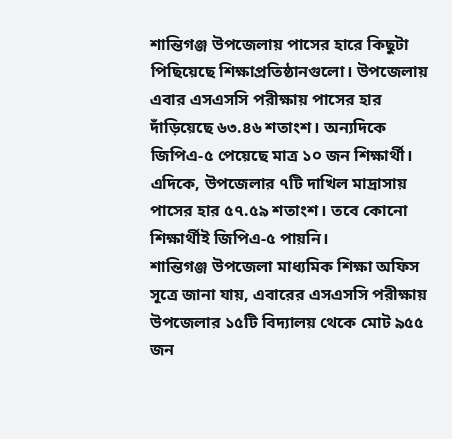শান্তিগঞ্জ উপজেলায় পাসের হারে কিছুটা পিছিয়েছে শিক্ষাপ্রতিষ্ঠানগুলো। উপজেলায় এবার এসএসসি পরীক্ষায় পাসের হার দাঁড়িয়েছে ৬৩.৪৬ শতাংশ। অন্যদিকে জিপিএ-৫ পেয়েছে মাত্র ১০ জন শিক্ষার্থী।
এদিকে, উপজেলার ৭টি দাখিল মাদ্রাসায় পাসের হার ৫৭.৫৯ শতাংশ। তবে কোনো শিক্ষার্থীই জিপিএ-৫ পায়নি।
শান্তিগঞ্জ উপজেলা মাধ্যমিক শিক্ষা অফিস সূত্রে জানা যায়, এবারের এসএসসি পরীক্ষায় উপজেলার ১৫টি বিদ্যালয় থেকে মোট ৯৫৫ জন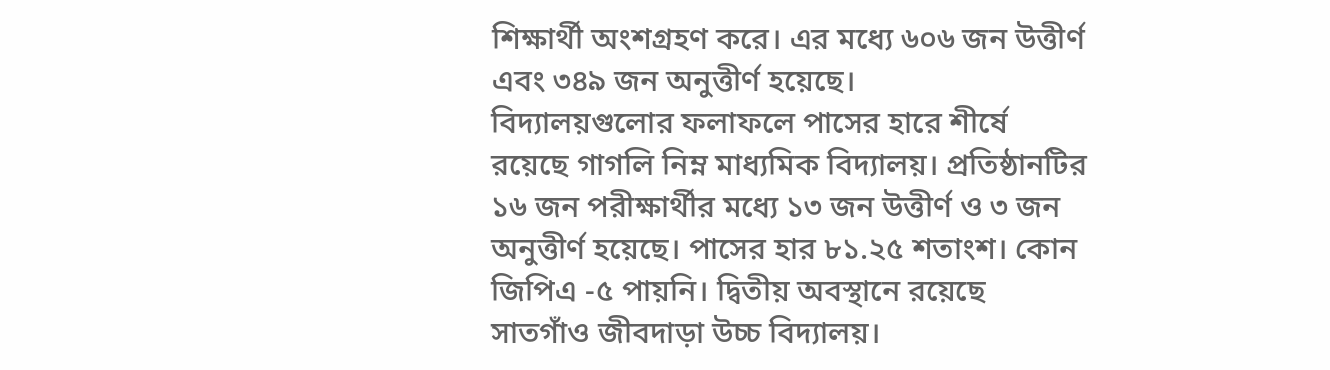শিক্ষার্থী অংশগ্রহণ করে। এর মধ্যে ৬০৬ জন উত্তীর্ণ এবং ৩৪৯ জন অনুত্তীর্ণ হয়েছে।
বিদ্যালয়গুলোর ফলাফলে পাসের হারে শীর্ষে রয়েছে গাগলি নিম্ন মাধ্যমিক বিদ্যালয়। প্রতিষ্ঠানটির ১৬ জন পরীক্ষার্থীর মধ্যে ১৩ জন উত্তীর্ণ ও ৩ জন অনুত্তীর্ণ হয়েছে। পাসের হার ৮১.২৫ শতাংশ। কোন জিপিএ -৫ পায়নি। দ্বিতীয় অবস্থানে রয়েছে সাতগাঁও জীবদাড়া উচ্চ বিদ্যালয়।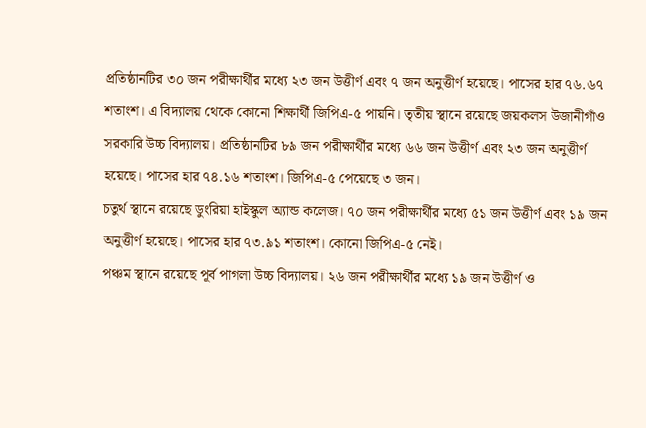প্রতিষ্ঠানটির ৩০ জন পরীক্ষার্থীর মধ্যে ২৩ জন উত্তীর্ণ এবং ৭ জন অনুত্তীর্ণ হয়েছে। পাসের হার ৭৬.৬৭ শতাংশ। এ বিদ্যালয় থেকে কোনো শিক্ষার্থী জিপিএ-৫ পায়নি। তৃতীয় স্থানে রয়েছে জয়কলস উজানীগাঁও সরকারি উচ্চ বিদ্যালয়। প্রতিষ্ঠানটির ৮৯ জন পরীক্ষার্থীর মধ্যে ৬৬ জন উত্তীর্ণ এবং ২৩ জন অনুত্তীর্ণ হয়েছে। পাসের হার ৭৪.১৬ শতাংশ। জিপিএ-৫ পেয়েছে ৩ জন।
চতুর্থ স্থানে রয়েছে ডুংরিয়া হাইস্কুল অ্যান্ড কলেজ। ৭০ জন পরীক্ষার্থীর মধ্যে ৫১ জন উত্তীর্ণ এবং ১৯ জন অনুত্তীর্ণ হয়েছে। পাসের হার ৭৩.৯১ শতাংশ। কোনো জিপিএ-৫ নেই।
পঞ্চম স্থানে রয়েছে পূর্ব পাগলা উচ্চ বিদ্যালয়। ২৬ জন পরীক্ষার্থীর মধ্যে ১৯ জন উত্তীর্ণ ও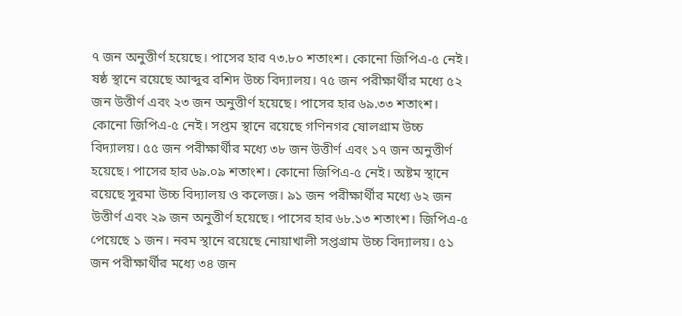৭ জন অনুত্তীর্ণ হয়েছে। পাসের হার ৭৩.৮০ শতাংশ। কোনো জিপিএ-৫ নেই। ষষ্ঠ স্থানে রয়েছে আব্দুর রশিদ উচ্চ বিদ্যালয়। ৭৫ জন পরীক্ষার্থীর মধ্যে ৫২ জন উত্তীর্ণ এবং ২৩ জন অনুত্তীর্ণ হয়েছে। পাসের হার ৬৯.৩৩ শতাংশ। কোনো জিপিএ-৫ নেই। সপ্তম স্থানে রয়েছে গণিনগর ষোলগ্রাম উচ্চ বিদ্যালয়। ৫৫ জন পরীক্ষার্থীর মধ্যে ৩৮ জন উত্তীর্ণ এবং ১৭ জন অনুত্তীর্ণ হয়েছে। পাসের হার ৬৯.০৯ শতাংশ। কোনো জিপিএ-৫ নেই। অষ্টম স্থানে রয়েছে সুরমা উচ্চ বিদ্যালয় ও কলেজ। ৯১ জন পরীক্ষার্থীর মধ্যে ৬২ জন উত্তীর্ণ এবং ২৯ জন অনুত্তীর্ণ হয়েছে। পাসের হার ৬৮.১৩ শতাংশ। জিপিএ-৫ পেয়েছে ১ জন। নবম স্থানে রয়েছে নোয়াখালী সপ্তগ্রাম উচ্চ বিদ্যালয়। ৫১ জন পরীক্ষার্থীর মধ্যে ৩৪ জন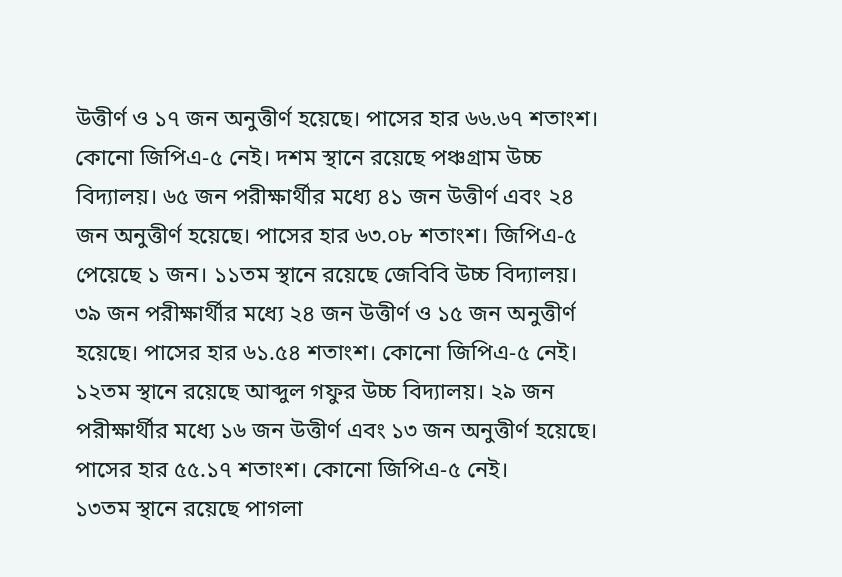উত্তীর্ণ ও ১৭ জন অনুত্তীর্ণ হয়েছে। পাসের হার ৬৬.৬৭ শতাংশ। কোনো জিপিএ-৫ নেই। দশম স্থানে রয়েছে পঞ্চগ্রাম উচ্চ বিদ্যালয়। ৬৫ জন পরীক্ষার্থীর মধ্যে ৪১ জন উত্তীর্ণ এবং ২৪ জন অনুত্তীর্ণ হয়েছে। পাসের হার ৬৩.০৮ শতাংশ। জিপিএ-৫ পেয়েছে ১ জন। ১১তম স্থানে রয়েছে জেবিবি উচ্চ বিদ্যালয়। ৩৯ জন পরীক্ষার্থীর মধ্যে ২৪ জন উত্তীর্ণ ও ১৫ জন অনুত্তীর্ণ হয়েছে। পাসের হার ৬১.৫৪ শতাংশ। কোনো জিপিএ-৫ নেই।
১২তম স্থানে রয়েছে আব্দুল গফুর উচ্চ বিদ্যালয়। ২৯ জন পরীক্ষার্থীর মধ্যে ১৬ জন উত্তীর্ণ এবং ১৩ জন অনুত্তীর্ণ হয়েছে। পাসের হার ৫৫.১৭ শতাংশ। কোনো জিপিএ-৫ নেই।
১৩তম স্থানে রয়েছে পাগলা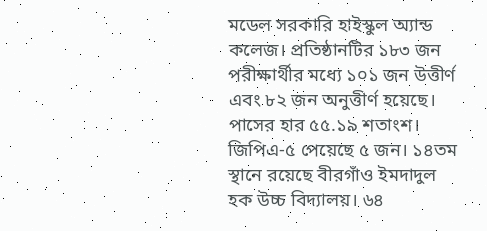মডেল সরকারি হাইস্কুল অ্যান্ড কলেজ। প্রতিষ্ঠানটির ১৮৩ জন পরীক্ষার্থীর মধ্যে ১০১ জন উত্তীর্ণ এবং ৮২ জন অনুত্তীর্ণ হয়েছে। পাসের হার ৫৫.১৯ শতাংশ। জিপিএ-৫ পেয়েছে ৫ জন। ১৪তম স্থানে রয়েছে বীরগাঁও ইমদাদুল হক উচ্চ বিদ্যালয়। ৬৪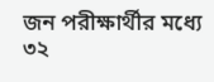জন পরীক্ষার্থীর মধ্যে ৩২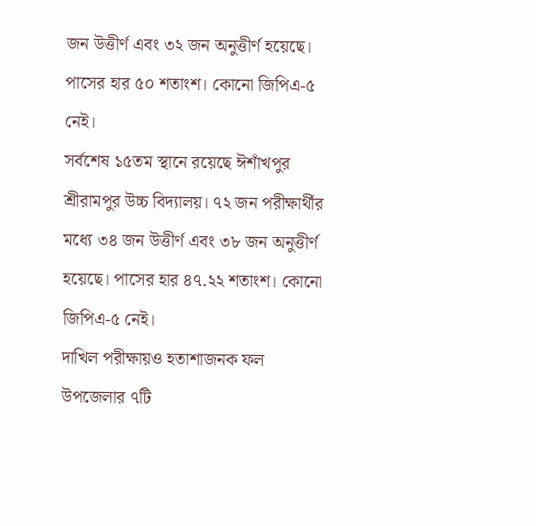জন উত্তীর্ণ এবং ৩২ জন অনুত্তীর্ণ হয়েছে। পাসের হার ৫০ শতাংশ। কোনো জিপিএ-৫ নেই।
সর্বশেষ ১৫তম স্থানে রয়েছে ঈশাঁখপুর শ্রীরামপুর উচ্চ বিদ্যালয়। ৭২ জন পরীক্ষার্থীর মধ্যে ৩৪ জন উত্তীর্ণ এবং ৩৮ জন অনুত্তীর্ণ হয়েছে। পাসের হার ৪৭.২২ শতাংশ। কোনো জিপিএ-৫ নেই।
দাখিল পরীক্ষায়ও হতাশাজনক ফল
উপজেলার ৭টি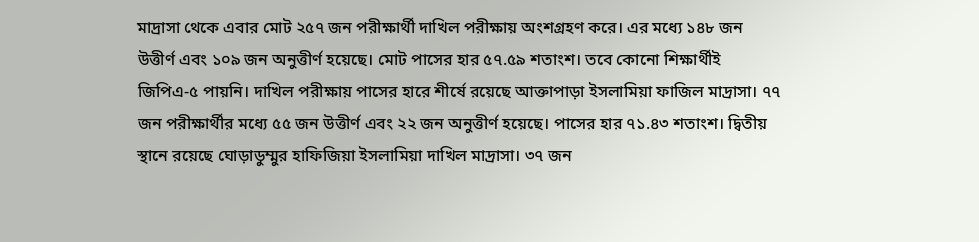মাদ্রাসা থেকে এবার মোট ২৫৭ জন পরীক্ষার্থী দাখিল পরীক্ষায় অংশগ্রহণ করে। এর মধ্যে ১৪৮ জন উত্তীর্ণ এবং ১০৯ জন অনুত্তীর্ণ হয়েছে। মোট পাসের হার ৫৭.৫৯ শতাংশ। তবে কোনো শিক্ষার্থীই জিপিএ-৫ পায়নি। দাখিল পরীক্ষায় পাসের হারে শীর্ষে রয়েছে আক্তাপাড়া ইসলামিয়া ফাজিল মাদ্রাসা। ৭৭ জন পরীক্ষার্থীর মধ্যে ৫৫ জন উত্তীর্ণ এবং ২২ জন অনুত্তীর্ণ হয়েছে। পাসের হার ৭১.৪৩ শতাংশ। দ্বিতীয় স্থানে রয়েছে ঘোড়াডুম্মুর হাফিজিয়া ইসলামিয়া দাখিল মাদ্রাসা। ৩৭ জন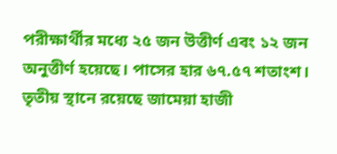পরীক্ষার্থীর মধ্যে ২৫ জন উত্তীর্ণ এবং ১২ জন অনুত্তীর্ণ হয়েছে। পাসের হার ৬৭.৫৭ শতাংশ।
তৃতীয় স্থানে রয়েছে জামেয়া হাজী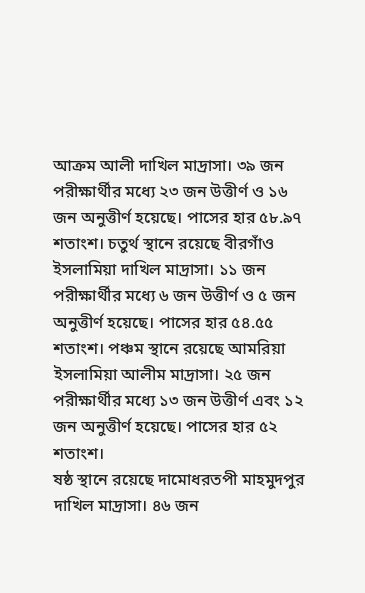আক্রম আলী দাখিল মাদ্রাসা। ৩৯ জন পরীক্ষার্থীর মধ্যে ২৩ জন উত্তীর্ণ ও ১৬ জন অনুত্তীর্ণ হয়েছে। পাসের হার ৫৮.৯৭ শতাংশ। চতুর্থ স্থানে রয়েছে বীরগাঁও ইসলামিয়া দাখিল মাদ্রাসা। ১১ জন পরীক্ষার্থীর মধ্যে ৬ জন উত্তীর্ণ ও ৫ জন অনুত্তীর্ণ হয়েছে। পাসের হার ৫৪.৫৫ শতাংশ। পঞ্চম স্থানে রয়েছে আমরিয়া ইসলামিয়া আলীম মাদ্রাসা। ২৫ জন পরীক্ষার্থীর মধ্যে ১৩ জন উত্তীর্ণ এবং ১২ জন অনুত্তীর্ণ হয়েছে। পাসের হার ৫২ শতাংশ।
ষষ্ঠ স্থানে রয়েছে দামোধরতপী মাহমুদপুর দাখিল মাদ্রাসা। ৪৬ জন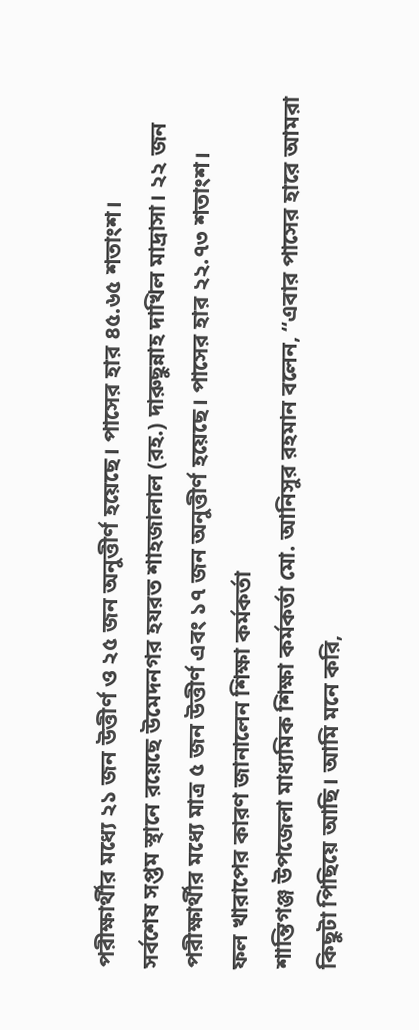পরীক্ষার্থীর মধ্যে ২১ জন উত্তীর্ণ ও ২৫ জন অনুত্তীর্ণ হয়েছে। পাসের হার ৪৫.৬৫ শতাংশ।
সর্বশেষ সপ্তম স্থানে রয়েছে উমেদনগর হযরত শাহজালাল (রহ.) দারুছুন্নাহ দাখিল মাদ্রাসা। ২২ জন পরীক্ষার্থীর মধ্যে মাত্র ৫ জন উত্তীর্ণ এবং ১৭ জন অনুত্তীর্ণ হয়েছে। পাসের হার ২২.৭৩ শতাংশ।
ফল খারাপের কারণ জানালেন শিক্ষা কর্মকর্তা
শান্তিগঞ্জ উপজেলা মাধ্যমিক শিক্ষা কর্মকর্তা মো. আনিসুর রহমান বলেন, “এবার পাসের হারে আমরা কিছুটা পিছিয়ে আছি। আমি মনে করি,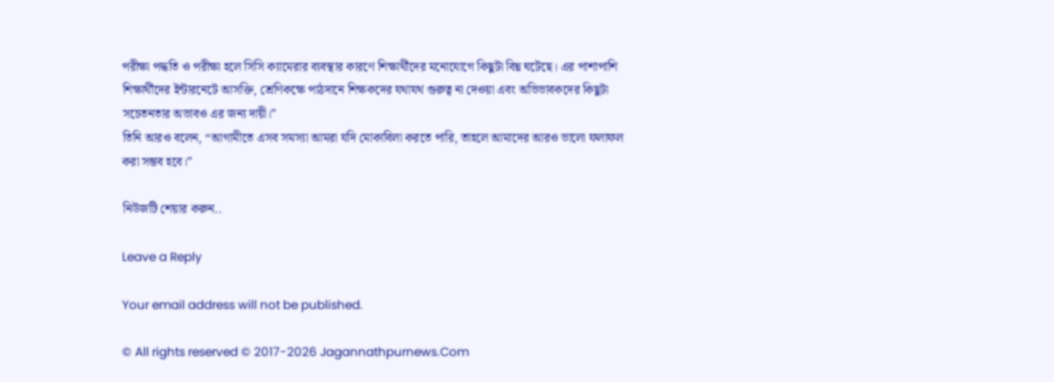পরীক্ষা পদ্ধতি ও পরীক্ষা হলে সিসি ক্যামেরার ব্যবস্থার কারণে শিক্ষার্থীদের মনোযোগে কিছুটা বিঘ্ন ঘটেছে। এর পাশাপাশি শিক্ষার্থীদের ইন্টারনেটে আসক্তি, শ্রেণিকক্ষে পাঠদানে শিক্ষকদের যথাযথ গুরুত্ব না দেওয়া এবং অভিভাবকদের কিছুটা সচেতনতার অভাবও এর জন্য দায়ী।”
তিনি আরও বলেন, “আগামীতে এসব সমস্যা আমরা যদি মোকাবিলা করতে পারি, তাহলে আমাদের আরও ভালো ফলাফল করা সম্ভব হবে।”

নিউজটি শেয়ার করুন..

Leave a Reply

Your email address will not be published.

© All rights reserved © 2017-2026 Jagannathpurnews.Com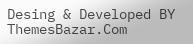Desing & Developed BY ThemesBazar.Com